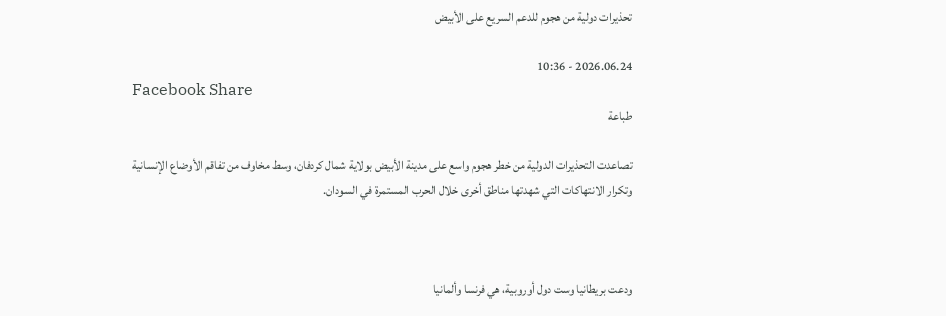تحذيرات دولية من هجوم للدعم السريع على الأبيض

2026.06.24 - 10:36
Facebook Share
طباعة

تصاعدت التحذيرات الدولية من خطر هجوم واسع على مدينة الأبيض بولاية شمال كردفان، وسط مخاوف من تفاقم الأوضاع الإنسانية وتكرار الانتهاكات التي شهدتها مناطق أخرى خلال الحرب المستمرة في السودان.



ودعت بريطانيا وست دول أوروبية، هي فرنسا وألمانيا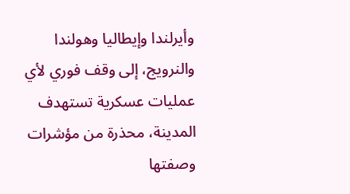وأيرلندا وإيطاليا وهولندا والنرويج، إلى وقف فوري لأي عمليات عسكرية تستهدف المدينة، محذرة من مؤشرات وصفتها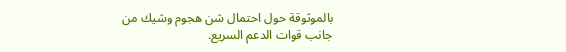بالموثوقة حول احتمال شن هجوم وشيك من جانب قوات الدعم السريع.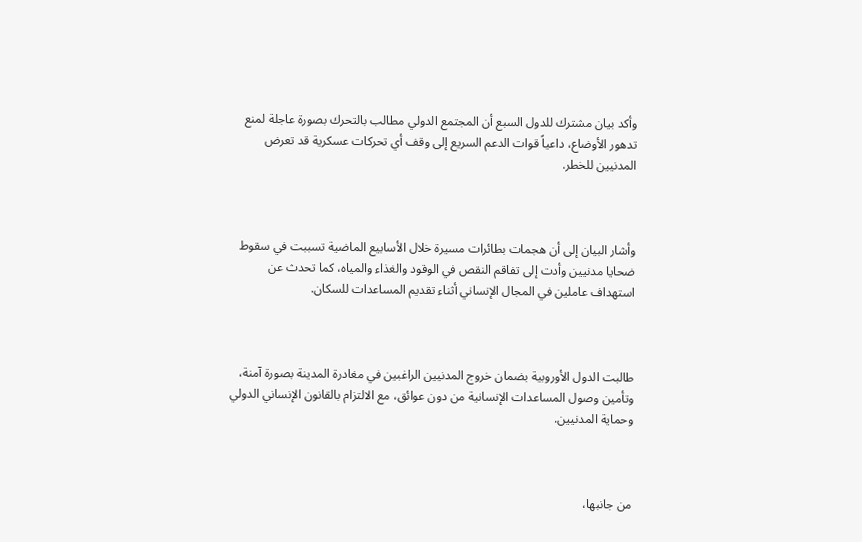وأكد بيان مشترك للدول السبع أن المجتمع الدولي مطالب بالتحرك بصورة عاجلة لمنع تدهور الأوضاع، داعياً قوات الدعم السريع إلى وقف أي تحركات عسكرية قد تعرض المدنيين للخطر.



وأشار البيان إلى أن هجمات بطائرات مسيرة خلال الأسابيع الماضية تسببت في سقوط ضحايا مدنيين وأدت إلى تفاقم النقص في الوقود والغذاء والمياه، كما تحدث عن استهداف عاملين في المجال الإنساني أثناء تقديم المساعدات للسكان.



طالبت الدول الأوروبية بضمان خروج المدنيين الراغبين في مغادرة المدينة بصورة آمنة، وتأمين وصول المساعدات الإنسانية من دون عوائق، مع الالتزام بالقانون الإنساني الدولي وحماية المدنيين.



من جانبها،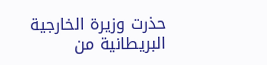حذرت وزيرة الخارجية البريطانية من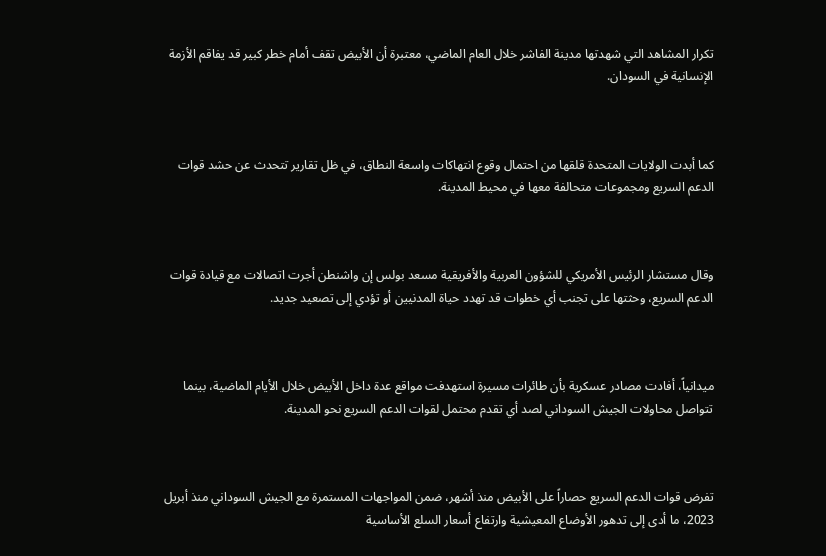تكرار المشاهد التي شهدتها مدينة الفاشر خلال العام الماضي، معتبرة أن الأبيض تقف أمام خطر كبير قد يفاقم الأزمة الإنسانية في السودان.



كما أبدت الولايات المتحدة قلقها من احتمال وقوع انتهاكات واسعة النطاق، في ظل تقارير تتحدث عن حشد قوات الدعم السريع ومجموعات متحالفة معها في محيط المدينة.



وقال مستشار الرئيس الأمريكي للشؤون العربية والأفريقية مسعد بولس إن واشنطن أجرت اتصالات مع قيادة قوات الدعم السريع، وحثتها على تجنب أي خطوات قد تهدد حياة المدنيين أو تؤدي إلى تصعيد جديد.



ميدانياً، أفادت مصادر عسكرية بأن طائرات مسيرة استهدفت مواقع عدة داخل الأبيض خلال الأيام الماضية، بينما تتواصل محاولات الجيش السوداني لصد أي تقدم محتمل لقوات الدعم السريع نحو المدينة.



تفرض قوات الدعم السريع حصاراً على الأبيض منذ أشهر، ضمن المواجهات المستمرة مع الجيش السوداني منذ أبريل 2023، ما أدى إلى تدهور الأوضاع المعيشية وارتفاع أسعار السلع الأساسية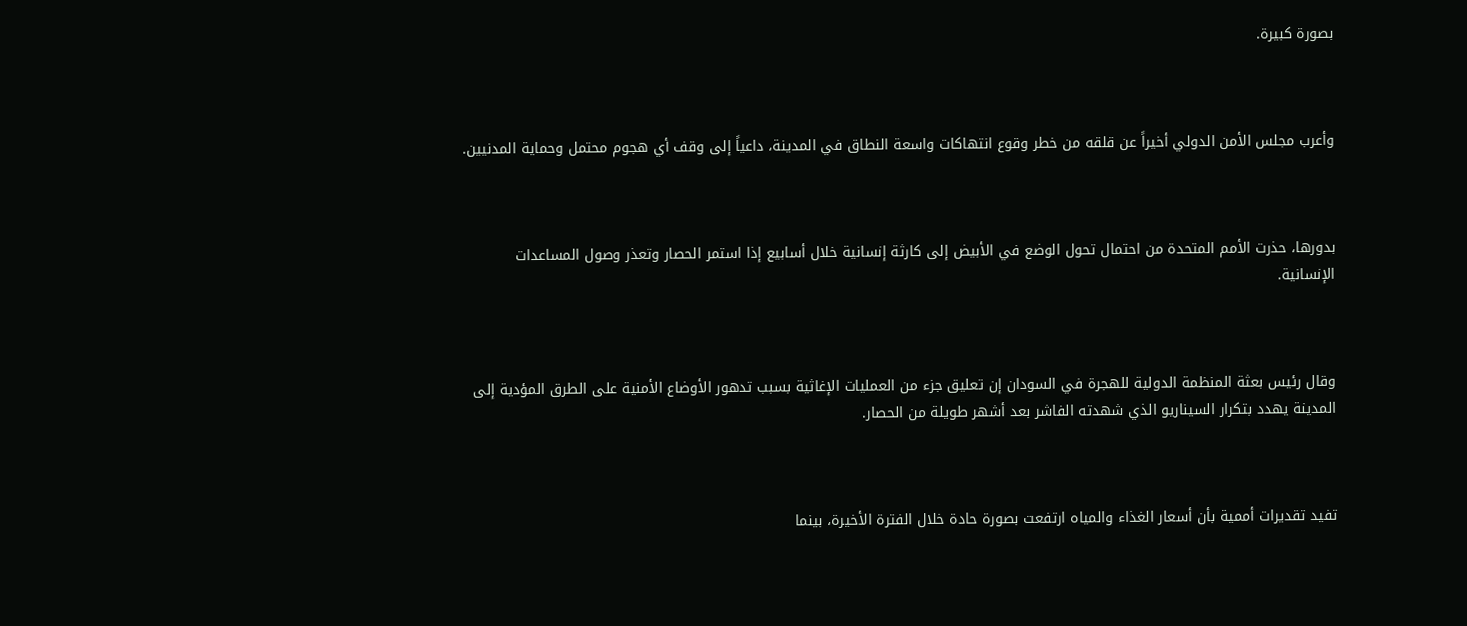بصورة كبيرة.



وأعرب مجلس الأمن الدولي أخيراً عن قلقه من خطر وقوع انتهاكات واسعة النطاق في المدينة، داعياً إلى وقف أي هجوم محتمل وحماية المدنيين.



بدورها، حذرت الأمم المتحدة من احتمال تحول الوضع في الأبيض إلى كارثة إنسانية خلال أسابيع إذا استمر الحصار وتعذر وصول المساعدات الإنسانية.



وقال رئيس بعثة المنظمة الدولية للهجرة في السودان إن تعليق جزء من العمليات الإغاثية بسبب تدهور الأوضاع الأمنية على الطرق المؤدية إلى المدينة يهدد بتكرار السيناريو الذي شهدته الفاشر بعد أشهر طويلة من الحصار.



تفيد تقديرات أممية بأن أسعار الغذاء والمياه ارتفعت بصورة حادة خلال الفترة الأخيرة، بينما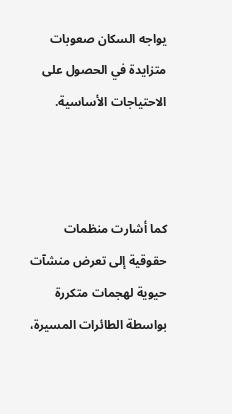يواجه السكان صعوبات متزايدة في الحصول على الاحتياجات الأساسية.



كما أشارت منظمات حقوقية إلى تعرض منشآت حيوية لهجمات متكررة بواسطة الطائرات المسيرة،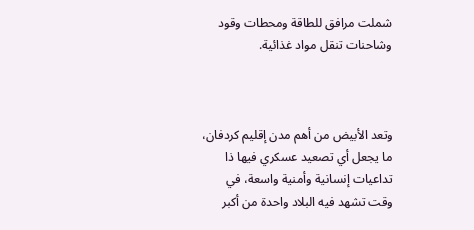شملت مرافق للطاقة ومحطات وقود وشاحنات تنقل مواد غذائية.



وتعد الأبيض من أهم مدن إقليم كردفان، ما يجعل أي تصعيد عسكري فيها ذا تداعيات إنسانية وأمنية واسعة، في وقت تشهد فيه البلاد واحدة من أكبر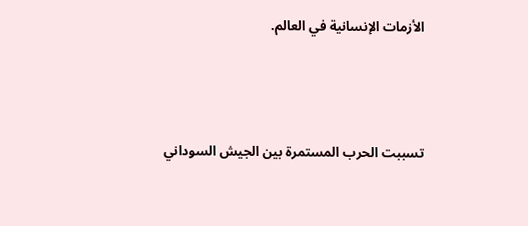الأزمات الإنسانية في العالم.



تسببت الحرب المستمرة بين الجيش السوداني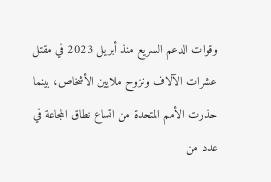وقوات الدعم السريع منذ أبريل 2023 في مقتل عشرات الآلاف ونزوح ملايين الأشخاص، بينما حذرت الأمم المتحدة من اتساع نطاق المجاعة في عدد من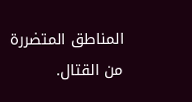المناطق المتضررة من القتال.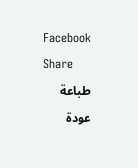Facebook Share
طباعة عودة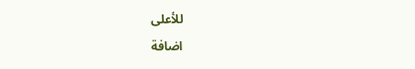للأعلى
اضافة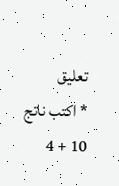تعليق
* اكتب ناتج 10 + 4